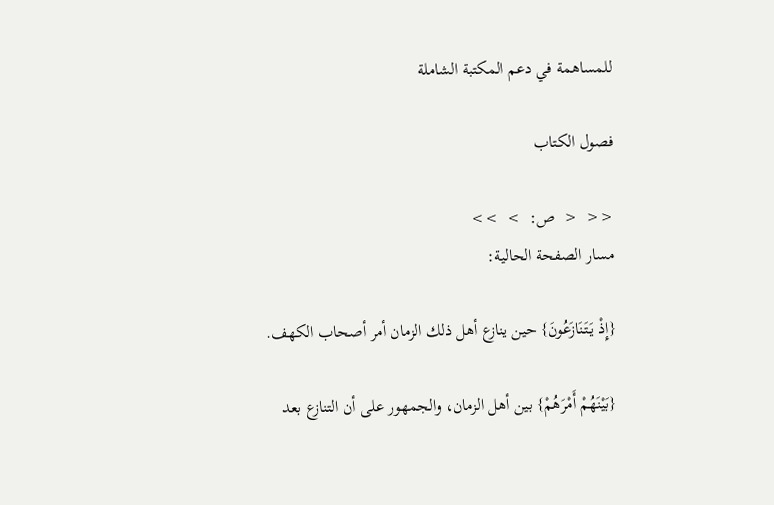للمساهمة في دعم المكتبة الشاملة

فصول الكتاب

<<  <  ص:  >  >>
مسار الصفحة الحالية:

{إِذْ يَتَنَازَعُونَ} حين ينازع أهل ذلك الزمان أمر أصحاب الكهف.

{بَيْنَهُمْ أَمْرَهُمْ} بين أهل الزمان، والجمهور على أن التنازع بعد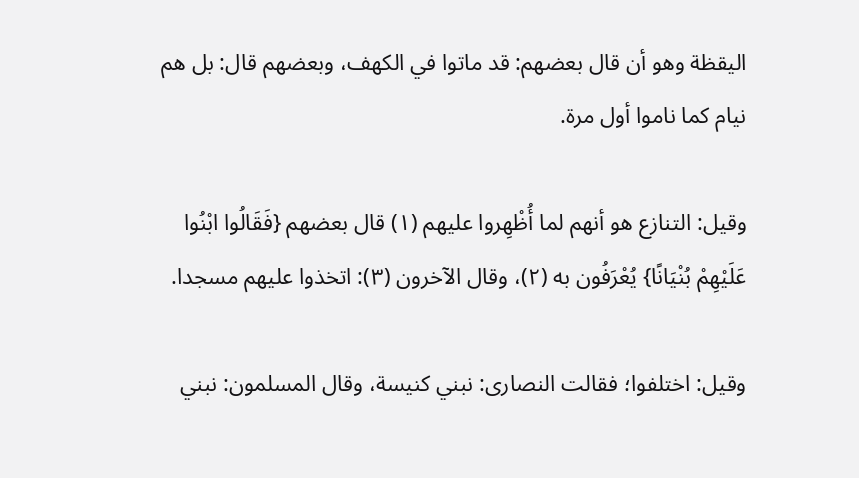اليقظة وهو أن قال بعضهم: قد ماتوا في الكهف، وبعضهم قال: بل هم نيام كما ناموا أول مرة.

وقيل: التنازع هو أنهم لما أُظْهِروا عليهم (١) قال بعضهم {فَقَالُوا ابْنُوا عَلَيْهِمْ بُنْيَانًا} يُعْرَفُون به (٢)، وقال الآخرون (٣): اتخذوا عليهم مسجدا.

وقيل: اختلفوا؛ فقالت النصارى: نبني كنيسة، وقال المسلمون: نبني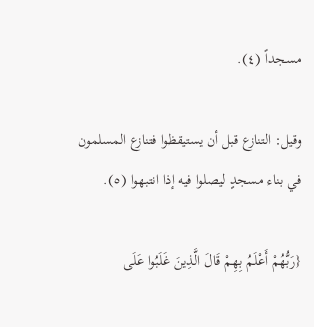مسجداً (٤).

وقيل: التنازع قبل أن يستيقظوا فتنازع المسلمون في بناء مسجدٍ ليصلوا فيه إذا انتبهوا (٥).

{رَبُّهُمْ أَعْلَمُ بِهِمْ قَالَ الَّذِينَ غَلَبُوا عَلَى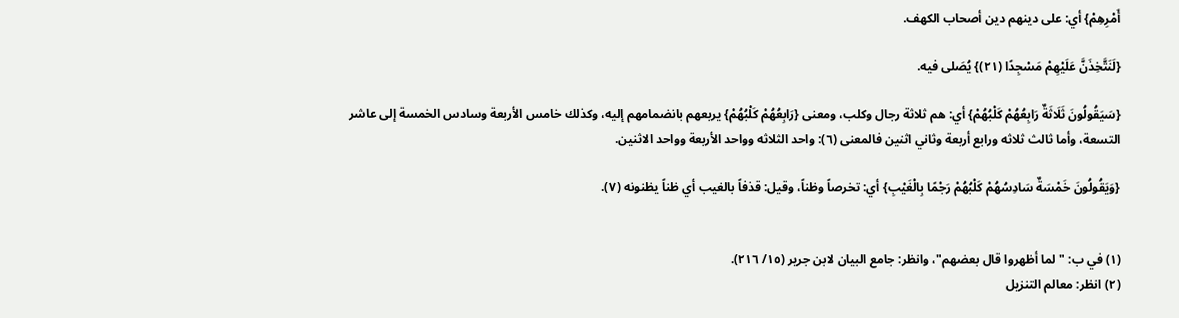أَمْرِهِمْ} أي: على دينهم دين أصحاب الكهف.

{لَنَتَّخِذَنَّ عَلَيْهِمْ مَسْجِدًا (٢١)} يُصَلى فيه.

{سَيَقُولُونَ ثَلَاثَةٌ رَابِعُهُمْ كَلْبُهُمْ} أي: هم ثلاثة رجال وكلب، ومعنى {رَابِعُهُمْ كَلْبُهُمْ} يربعهم بانضمامهم إليه، وكذلك خامس الأربعة وسادس الخمسة إلى عاشر التسعة، وأما ثالث ثلاثه ورابع أربعة وثاني اثنين فالمعنى (٦): واحد الثلاثه وواحد الأربعة وواحد الاثنين.

{وَيَقُولُونَ خَمْسَةٌ سَادِسُهُمْ كَلْبُهُمْ رَجْمًا بِالْغَيْبِ} أي: تخرصاً وظناً، وقيل: قذفاً بالغيب أي ظناً يظنونه (٧).


(١) في ب: "لما أظهروا قال بعضهم"، وانظر: جامع البيان لابن جرير (١٥/ ٢١٦).
(٢) انظر: معالم التنزيل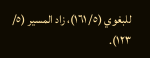للبغوي (٥/ ١٦١)، زاد المسير (٥/ ١٢٣).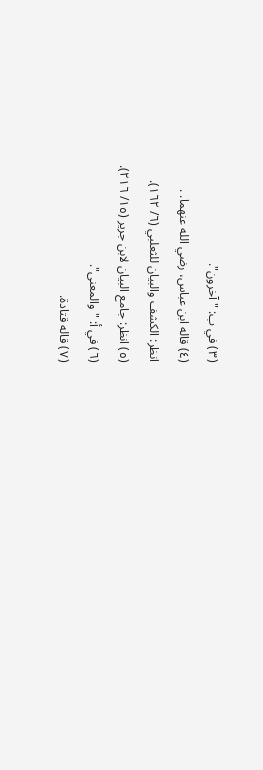(٣) في ب: " آخرون".
(٤) قاله ابن عباس، رضي الله عنهما. .
انظر: الكشف والبيان للثعلبي (٦/ ١٦٢).
(٥) انظر: جامع البيان لابن جرير (١٥/ ٢١٦).
(٦) في أ: "والمعنى".
(٧) قاله قتادة.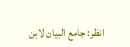انظر: جامع البيان لابن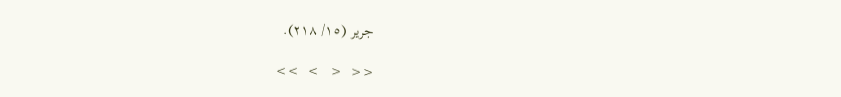جرير (١٥/ ٢١٨).

<<  <   >  >>